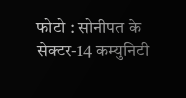फोटो : सोनीपत के सेक्टर-14 कम्युनिटी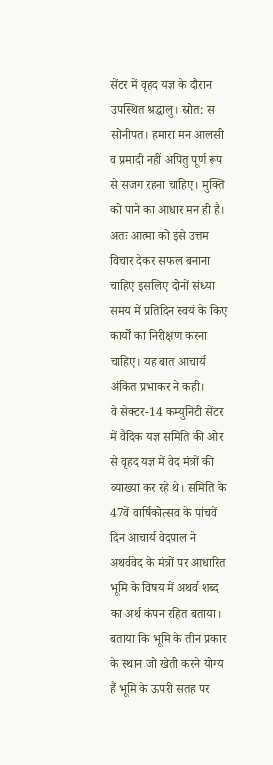सेंटर में वृहद यज्ञ के दौरान उपस्थित श्रद्धालु। स्रोत: स
सोनीपत। हमारा मन आलसी व प्रमादी नहीं अपितु पूर्ण रूप से सजग रहना चाहिए। मुक्ति को पाने का आधार मन ही है। अतः आत्मा को इसे उत्तम विचार देकर सफल बनाना चाहिए इसलिए दोनों संध्या समय में प्रतिदिन स्वयं के किए कार्यों का निरीक्षण करना चाहिए। यह बात आचार्य अंकित प्रभाकर ने कही।
वे सेक्टर-14 कम्युनिटी सेंटर में वैदिक यज्ञ समिति की ओर से वृहद यज्ञ में वेद मंत्रों की व्याख्या कर रहे थे। समिति के 47वें वार्षिकोत्सव के पांचवें दिन आचार्य वेदपाल ने अथर्ववेद के मंत्रों पर आधारित भूमि के विषय में अथर्व शब्द का अर्थ कंपन रहित बताया।
बताया कि भूमि के तीन प्रकार के स्थान जो खेती करने योग्य हैं भूमि के ऊपरी सतह पर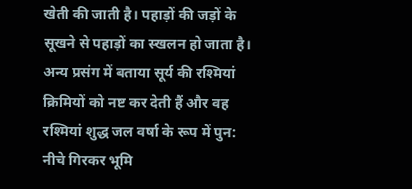खेती की जाती है। पहाड़ों की जड़ों के सूखने से पहाड़ों का स्खलन हो जाता है। अन्य प्रसंग में बताया सूर्य की रश्मियां क्रिमियों को नष्ट कर देती हैं और वह रश्मियां शुद्ध जल वर्षा के रूप में पुन: नीचे गिरकर भूमि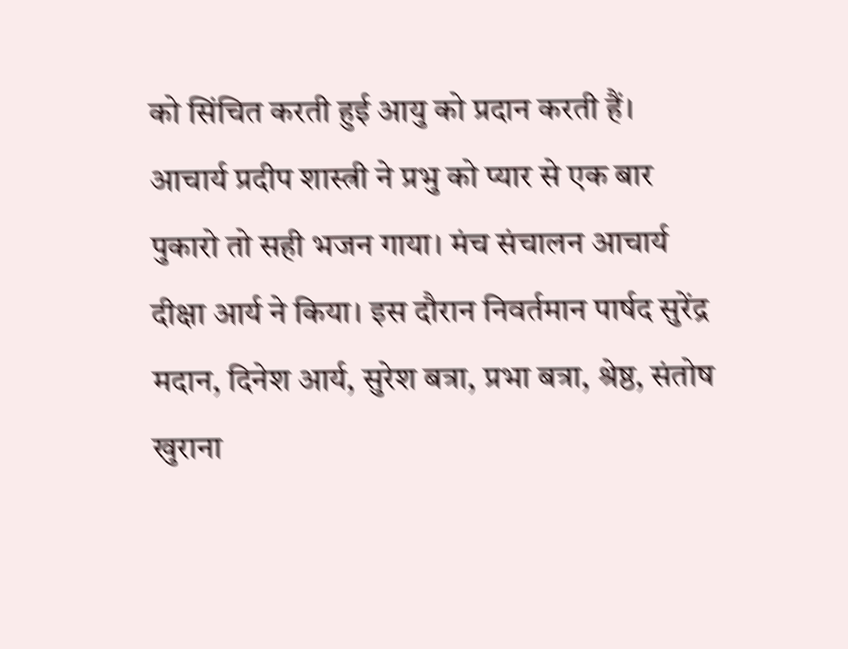को सिंचित करती हुई आयु को प्रदान करती हैं।
आचार्य प्रदीप शास्त्री ने प्रभु को प्यार से एक बार पुकारो तो सही भजन गाया। मंच संचालन आचार्य दीक्षा आर्य ने किया। इस दौरान निवर्तमान पार्षद सुरेंद्र मदान, दिनेश आर्य, सुरेश बत्रा, प्रभा बत्रा, श्रेष्ठ, संतोष खुराना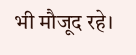भी मौजूद रहे।